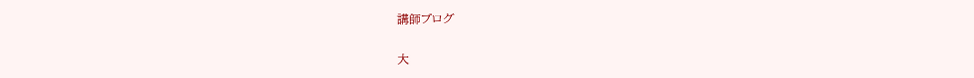講師ブログ

大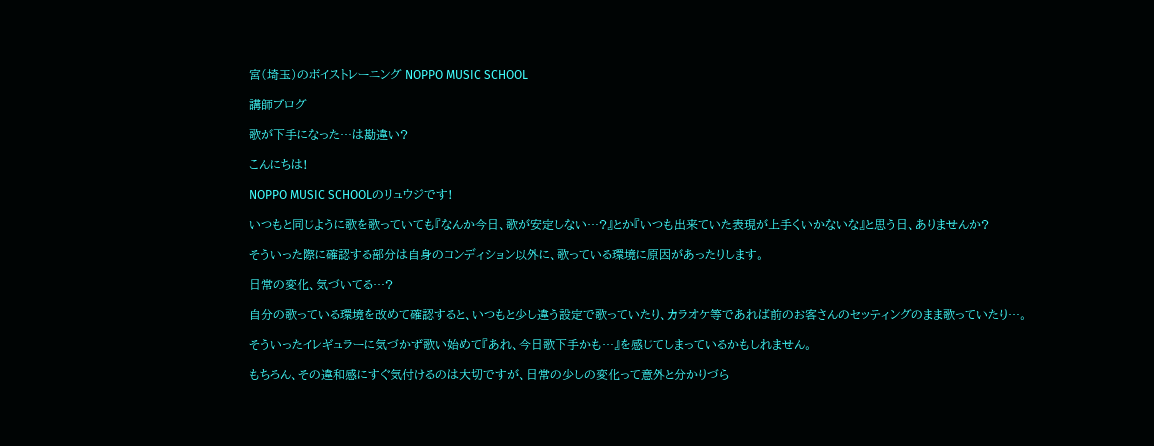宮(埼玉)のボイストレーニング NOPPO MUSIC SCHOOL

講師ブログ

歌が下手になった…は勘違い?

こんにちは!

NOPPO MUSIC SCHOOLのリュウジです!

いつもと同じように歌を歌っていても『なんか今日、歌が安定しない…?』とか『いつも出来ていた表現が上手くいかないな』と思う日、ありませんか?

そういった際に確認する部分は自身のコンディション以外に、歌っている環境に原因があったりします。

日常の変化、気づいてる…?

自分の歌っている環境を改めて確認すると、いつもと少し違う設定で歌っていたり、カラオケ等であれば前のお客さんのセッティングのまま歌っていたり…。

そういったイレギュラーに気づかず歌い始めて『あれ、今日歌下手かも…』を感じてしまっているかもしれません。

もちろん、その違和感にすぐ気付けるのは大切ですが、日常の少しの変化って意外と分かりづら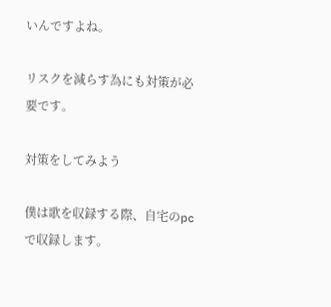いんですよね。

リスクを減らす為にも対策が必要です。

対策をしてみよう

僕は歌を収録する際、自宅のpcで収録します。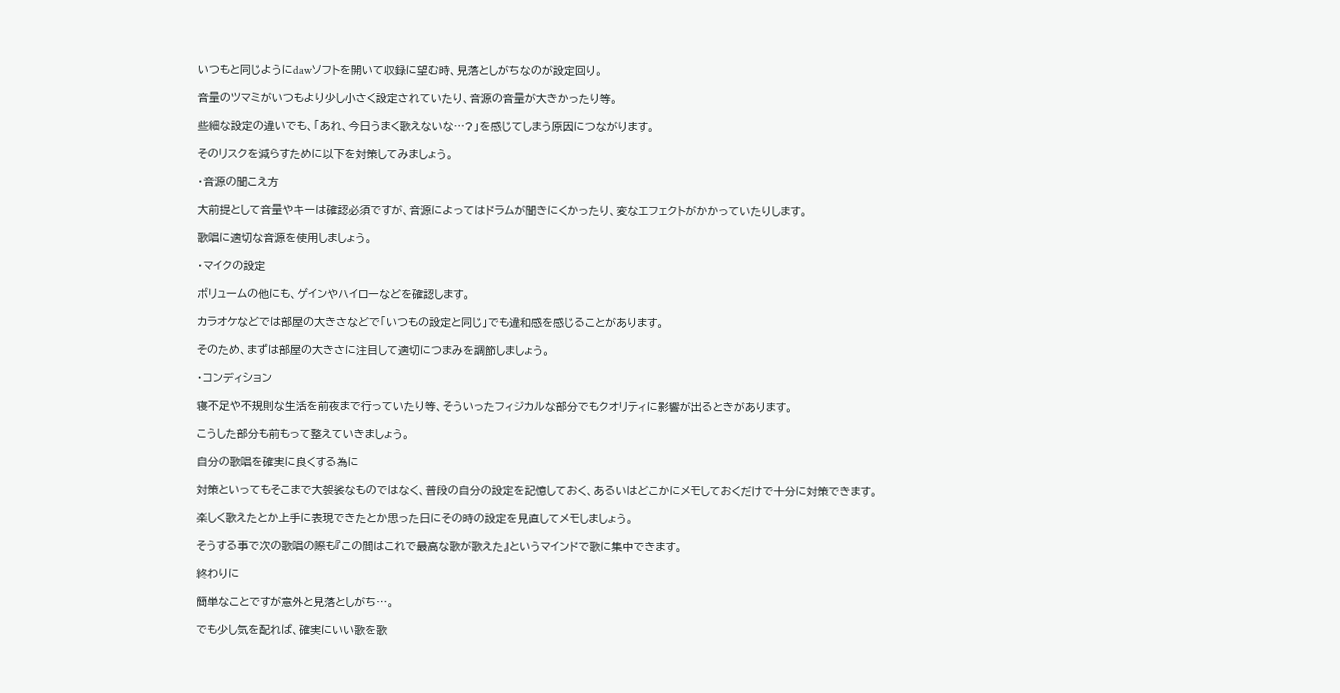いつもと同じようにdawソフトを開いて収録に望む時、見落としがちなのが設定回り。

音量のツマミがいつもより少し小さく設定されていたり、音源の音量が大きかったり等。

些細な設定の違いでも、「あれ、今日うまく歌えないな…?」を感じてしまう原因につながります。

そのリスクを減らすために以下を対策してみましょう。

・音源の聞こえ方

大前提として音量やキーは確認必須ですが、音源によってはドラムが聞きにくかったり、変なエフェクトがかかっていたりします。

歌唱に適切な音源を使用しましょう。

・マイクの設定

ボリュームの他にも、ゲインやハイローなどを確認します。

カラオケなどでは部屋の大きさなどで「いつもの設定と同じ」でも違和感を感じることがあります。

そのため、まずは部屋の大きさに注目して適切につまみを調節しましょう。

・コンディション

寝不足や不規則な生活を前夜まで行っていたり等、そういったフィジカルな部分でもクオリティに影響が出るときがあります。

こうした部分も前もって整えていきましょう。

自分の歌唱を確実に良くする為に

対策といってもそこまで大袈裟なものではなく、普段の自分の設定を記憶しておく、あるいはどこかにメモしておくだけで十分に対策できます。

楽しく歌えたとか上手に表現できたとか思った日にその時の設定を見直してメモしましょう。

そうする事で次の歌唱の際も『この間はこれで最高な歌が歌えた』というマインドで歌に集中できます。

終わりに

簡単なことですが意外と見落としがち…。

でも少し気を配れば、確実にいい歌を歌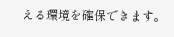える環境を確保できます。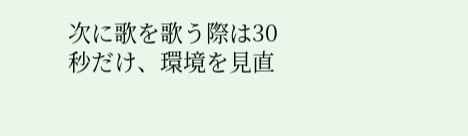次に歌を歌う際は30秒だけ、環境を見直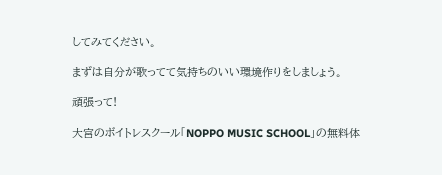してみてください。

まずは自分が歌ってて気持ちのいい環境作りをしましょう。

頑張って!

大宮のボイトレスクール「NOPPO MUSIC SCHOOL」の無料体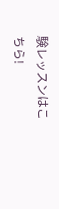験レッスンはこちら!